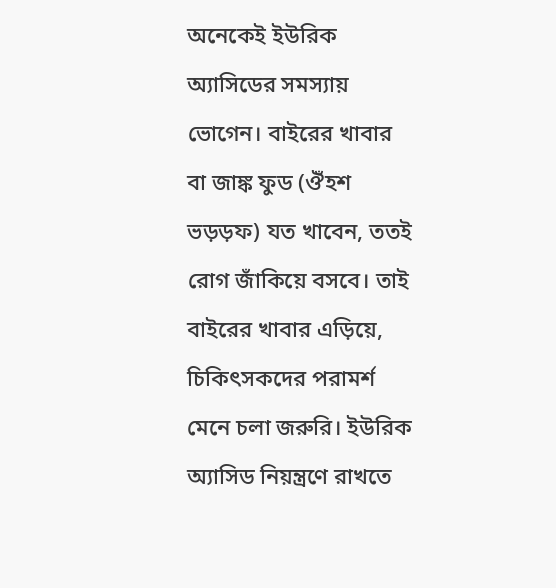অনেকেই ইউরিক অ্যাসিডের সমস্যায় ভোগেন। বাইরের খাবার বা জাঙ্ক ফুড (ঔঁহশ ভড়ড়ফ) যত খাবেন, ততই রোগ জাঁকিয়ে বসবে। তাই বাইরের খাবার এড়িয়ে, চিকিৎসকদের পরামর্শ মেনে চলা জরুরি। ইউরিক অ্যাসিড নিয়ন্ত্রণে রাখতে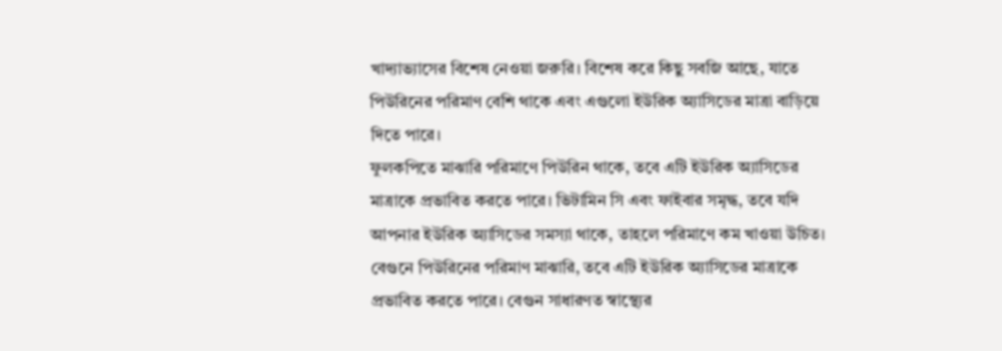খাদ্যাভ্যাসের বিশেষ নেওয়া জরুরি। বিশেষ করে কিছু সবজি আছে, যাতে পিউরিনের পরিমাণ বেশি থাকে এবং এগুলো ইউরিক অ্যাসিডের মাত্রা বাড়িয়ে দিতে পারে।
ফুলকপিতে মাঝারি পরিমাণে পিউরিন থাকে, তবে এটি ইউরিক অ্যাসিডের মাত্রাকে প্রভাবিত করতে পারে। ভিটামিন সি এবং ফাইবার সমৃদ্ধ, তবে যদি আপনার ইউরিক অ্যাসিডের সমস্যা থাকে, তাহলে পরিমাণে কম খাওয়া উচিত। বেগুনে পিউরিনের পরিমাণ মাঝারি, তবে এটি ইউরিক অ্যাসিডের মাত্রাকে প্রভাবিত করতে পারে। বেগুন সাধারণত স্বাস্থ্যের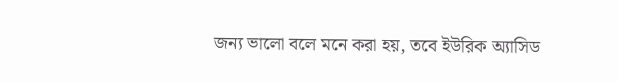জন্য ভালো বলে মনে করা হয়, তবে ইউরিক অ্যাসিড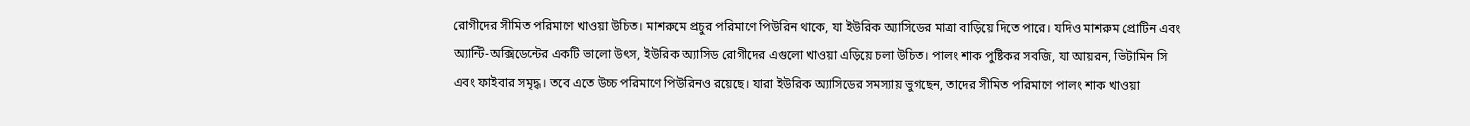রোগীদের সীমিত পরিমাণে খাওয়া উচিত। মাশরুমে প্রচুর পরিমাণে পিউরিন থাকে, যা ইউরিক অ্যাসিডের মাত্রা বাড়িয়ে দিতে পারে। যদিও মাশরুম প্রোটিন এবং অ্যান্টি-অক্সিডেন্টের একটি ভালো উৎস, ইউরিক অ্যাসিড রোগীদের এগুলো খাওয়া এড়িয়ে চলা উচিত। পালং শাক পুষ্টিকর সবজি, যা আয়রন, ভিটামিন সি এবং ফাইবার সমৃদ্ধ। তবে এতে উচ্চ পরিমাণে পিউরিনও রয়েছে। যারা ইউরিক অ্যাসিডের সমস্যায় ভুগছেন, তাদের সীমিত পরিমাণে পালং শাক খাওয়া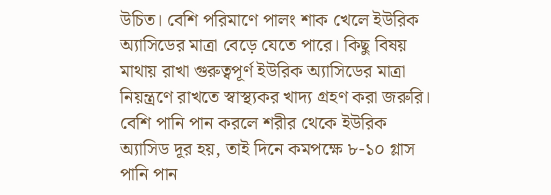উচিত। বেশি পরিমাণে পালং শাক খেলে ইউরিক অ্যাসিডের মাত্রা বেড়ে যেতে পারে। কিছু বিষয় মাথায় রাখা গুরুত্বপূর্ণ ইউরিক অ্যাসিডের মাত্রা নিয়ন্ত্রণে রাখতে স্বাস্থ্যকর খাদ্য গ্রহণ করা জরুরি। বেশি পানি পান করলে শরীর থেকে ইউরিক অ্যাসিড দূর হয়, তাই দিনে কমপক্ষে ৮-১০ গ্লাস পানি পান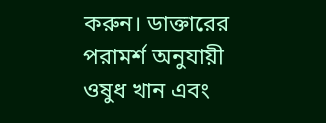করুন। ডাক্তারের পরামর্শ অনুযায়ী ওষুধ খান এবং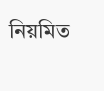নিয়মিত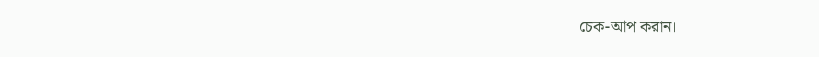চেক-আপ করান।